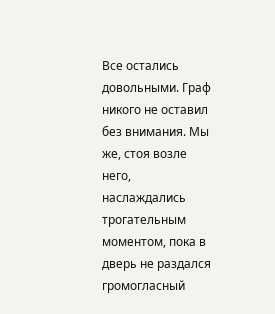Все остались довольными. Граф никого не оставил без внимания. Мы же, стоя возле него, наслаждались трогательным моментом, пока в дверь не раздался громогласный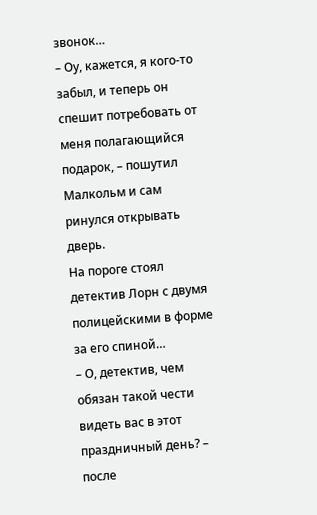звонок…
– Оу, кажется, я кого-то забыл, и теперь он спешит потребовать от меня полагающийся подарок, – пошутил Малкольм и сам ринулся открывать дверь.
На пороге стоял детектив Лорн с двумя полицейскими в форме за его спиной…
– О, детектив, чем обязан такой чести видеть вас в этот праздничный день? – после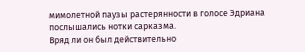мимолетной паузы растерянности в голосе Эдриана послышались нотки сарказма.
Вряд ли он был действительно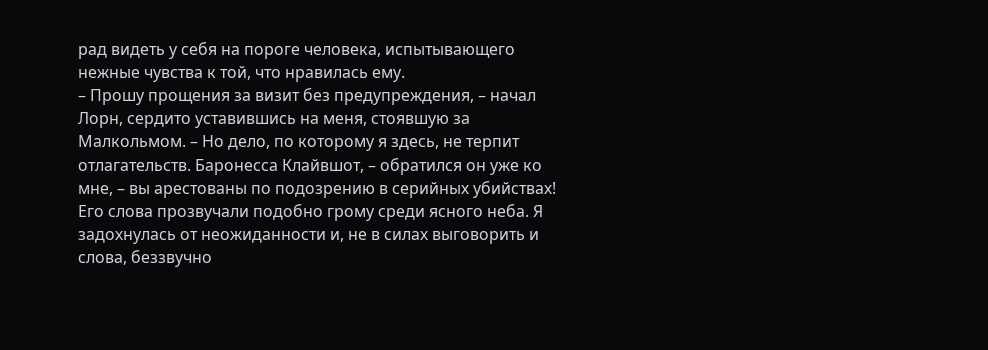рад видеть у себя на пороге человека, испытывающего нежные чувства к той, что нравилась ему.
– Прошу прощения за визит без предупреждения, – начал Лорн, сердито уставившись на меня, стоявшую за Малкольмом. – Но дело, по которому я здесь, не терпит отлагательств. Баронесса Клайвшот, – обратился он уже ко мне, – вы арестованы по подозрению в серийных убийствах!
Его слова прозвучали подобно грому среди ясного неба. Я задохнулась от неожиданности и, не в силах выговорить и слова, беззвучно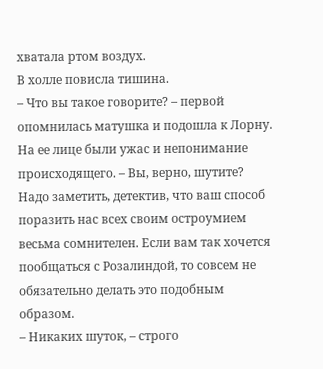хватала ртом воздух.
В холле повисла тишина.
– Что вы такое говорите? – первой опомнилась матушка и подошла к Лорну. На ее лице были ужас и непонимание происходящего. – Вы, верно, шутите? Надо заметить, детектив, что ваш способ поразить нас всех своим остроумием весьма сомнителен. Если вам так хочется пообщаться с Розалиндой, то совсем не обязательно делать это подобным образом.
– Никаких шуток, – строго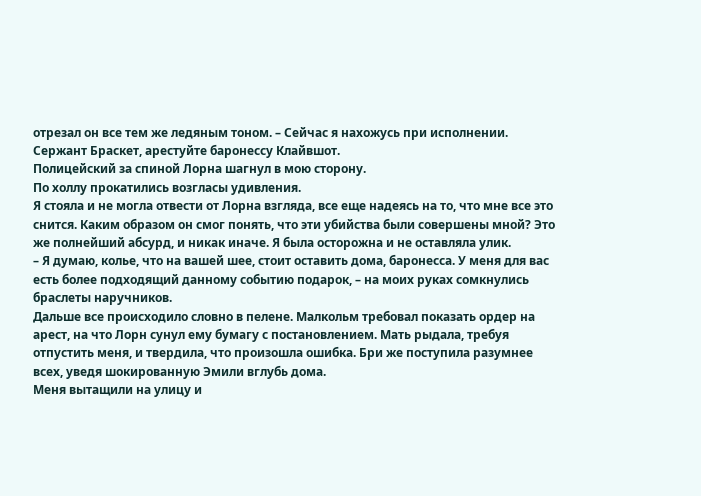отрезал он все тем же ледяным тоном. – Сейчас я нахожусь при исполнении. Сержант Браскет, арестуйте баронессу Клайвшот.
Полицейский за спиной Лорна шагнул в мою сторону.
По холлу прокатились возгласы удивления.
Я стояла и не могла отвести от Лорна взгляда, все еще надеясь на то, что мне все это снится. Каким образом он смог понять, что эти убийства были совершены мной? Это же полнейший абсурд, и никак иначе. Я была осторожна и не оставляла улик.
– Я думаю, колье, что на вашей шее, стоит оставить дома, баронесса. У меня для вас есть более подходящий данному событию подарок, – на моих руках сомкнулись браслеты наручников.
Дальше все происходило словно в пелене. Малкольм требовал показать ордер на арест, на что Лорн сунул ему бумагу с постановлением. Мать рыдала, требуя отпустить меня, и твердила, что произошла ошибка. Бри же поступила разумнее всех, уведя шокированную Эмили вглубь дома.
Меня вытащили на улицу и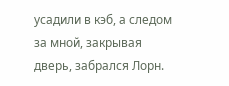усадили в кэб, а следом за мной, закрывая дверь, забрался Лорн.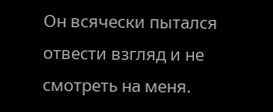Он всячески пытался отвести взгляд и не смотреть на меня.